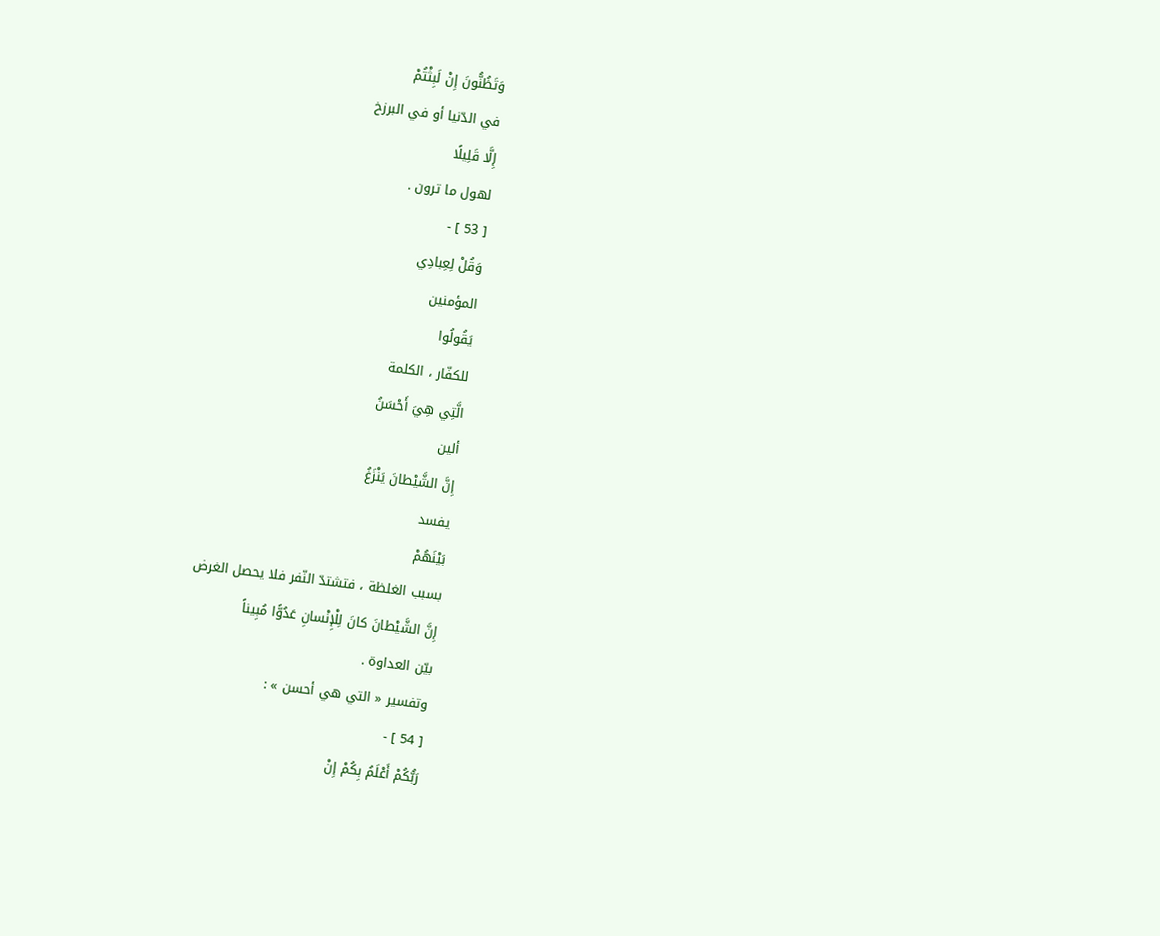وَتَظُنُّونَ إِنْ لَبِثْتُمْ
في الدّنيا أو في البرزخ
إِلَّا قَلِيلًا
لهول ما ترون .
[ 53 ] -
وَقُلْ لِعِبادِي
المؤمنين
يَقُولُوا
للكفّار ، الكلمة
الَّتِي هِيَ أَحْسَنُ
ألين
إِنَّ الشَّيْطانَ يَنْزَغُ
يفسد
بَيْنَهُمْ
بسبب الغلظة ، فتشتدّ النّفر فلا يحصل الغرض
إِنَّ الشَّيْطانَ كانَ لِلْإِنْسانِ عَدُوًّا مُبِيناً
بيّن العداوة .
وتفسير « التي هي أحسن » :
[ 54 ] -
رَبُّكُمْ أَعْلَمُ بِكُمْ إِنْ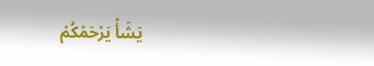يَشَأْ يَرْحَمْكُمْ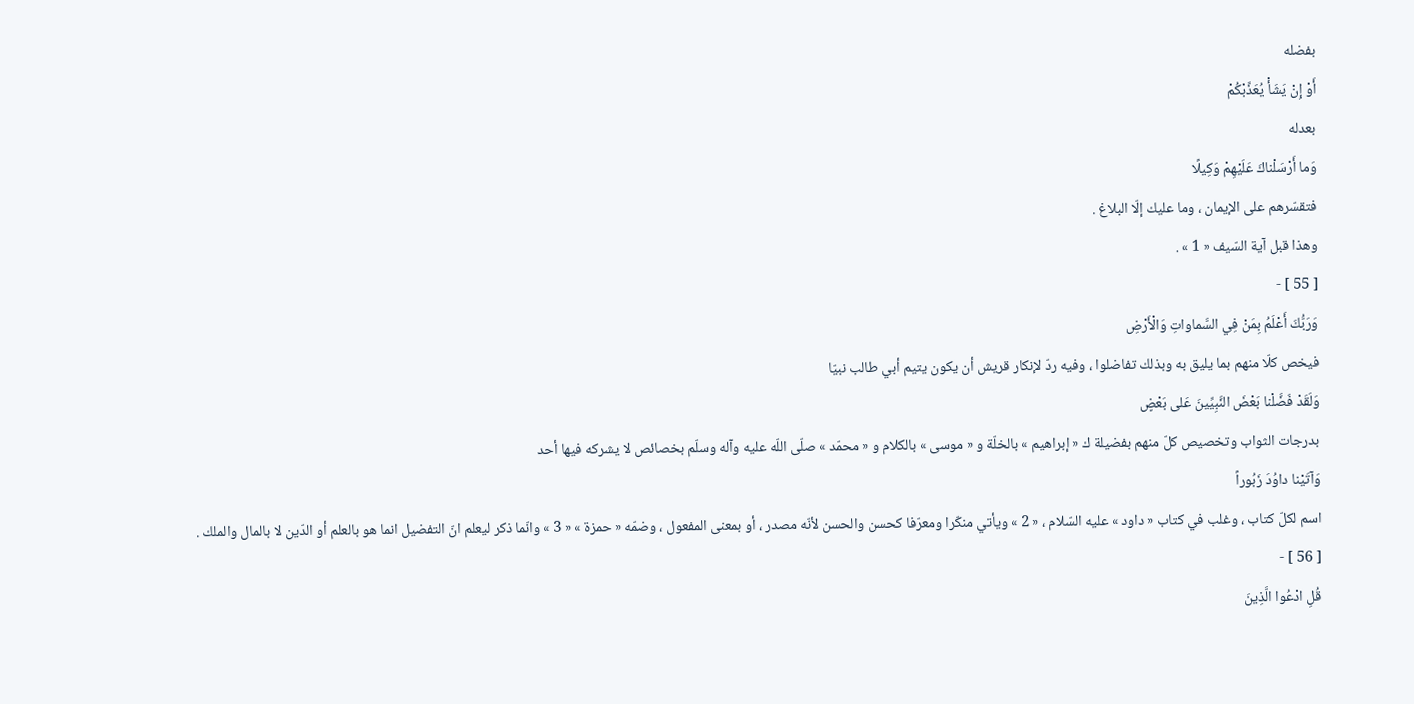بفضله
أَوْ إِنْ يَشَأْ يُعَذِّبْكُمْ
بعدله
وَما أَرْسَلْناكَ عَلَيْهِمْ وَكِيلًا
فتقسّرهم على الإيمان ، وما عليك إلّا البلاغ .
وهذا قبل آية السّيف « 1 » .
[ 55 ] -
وَرَبُّكَ أَعْلَمُ بِمَنْ فِي السَّماواتِ وَالْأَرْضِ
فيخص كلّا منهم بما يليق به وبذلك تفاضلوا ، وفيه ردّ لإنكار قريش أن يكون يتيم أبي طالب نبيّا
وَلَقَدْ فَضَّلْنا بَعْضَ النَّبِيِّينَ عَلى بَعْضٍ
بدرجات الثواب وتخصيص كلّ منهم بفضيلة ك « إبراهيم » بالخلّة و « موسى » بالكلام و « محمّد » صلّى اللّه عليه وآله وسلّم بخصائص لا يشركه فيها أحد
وَآتَيْنا داوُدَ زَبُوراً
اسم لكلّ كتاب ، وغلب في كتاب « داود » عليه السّلام ، « 2 » ويأتي منكّرا ومعرّفا كحسن والحسن لأنّه مصدر ، أو بمعنى المفعول ، وضمّه « حمزة » « 3 » وانّما ذكر ليعلم انّ التفضيل انما هو بالعلم أو الدّين لا بالمال والملك .
[ 56 ] -
قُلِ ادْعُوا الَّذِينَ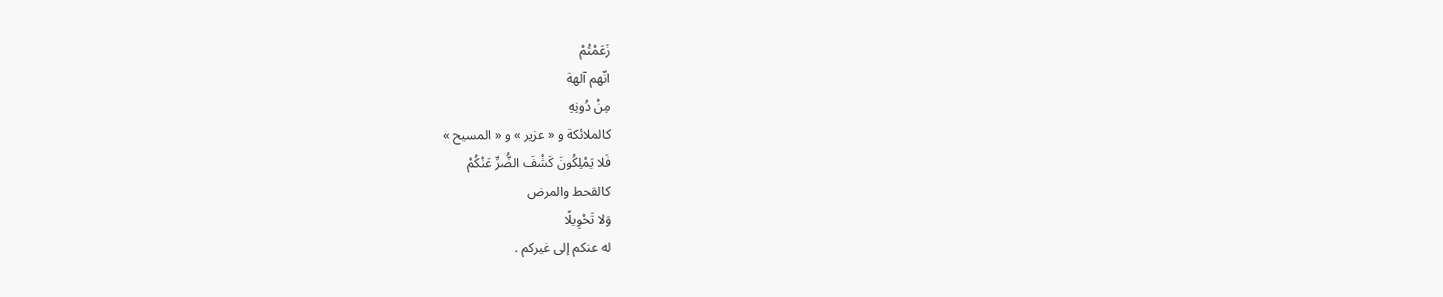زَعَمْتُمْ
انّهم آلهة
مِنْ دُونِهِ
كالملائكة و « عزير » و « المسيح »
فَلا يَمْلِكُونَ كَشْفَ الضُّرِّ عَنْكُمْ
كالقحط والمرض
وَلا تَحْوِيلًا
له عنكم إلى غيركم .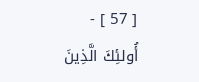[ 57 ] -
أُولئِكَ الَّذِينَ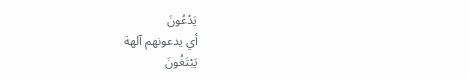يَدْعُونَ
أي يدعونهم آلهة
يَبْتَغُونَ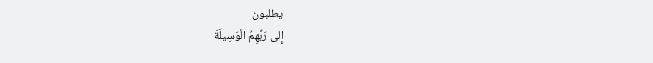يطلبون
إِلى رَبِّهِمُ الْوَسِيلَةَ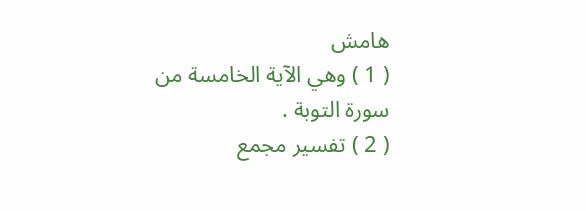هامش
( 1 ) وهي الآية الخامسة من سورة التوبة .
( 2 ) تفسير مجمع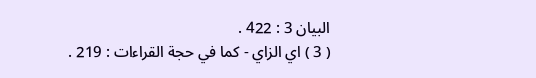البيان 3 : 422 .
( 3 ) اي الزاي - كما في حجة القراءات : 219 .